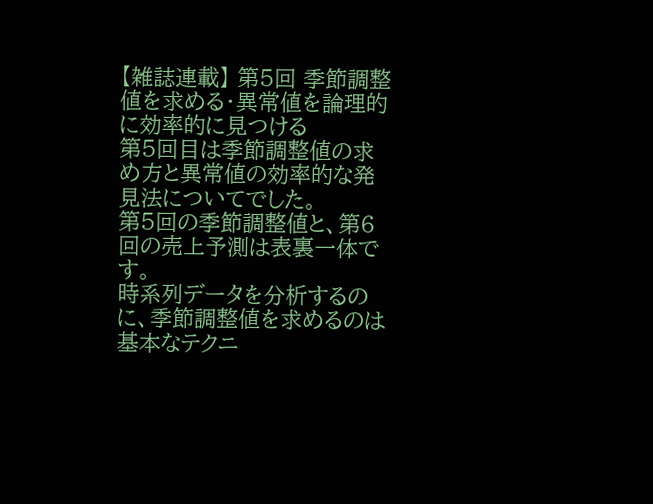【雑誌連載】 第5回 季節調整値を求める・異常値を論理的に効率的に見つける
第5回目は季節調整値の求め方と異常値の効率的な発見法についてでした。
第5回の季節調整値と、第6回の売上予測は表裏一体です。
時系列データを分析するのに、季節調整値を求めるのは基本なテクニ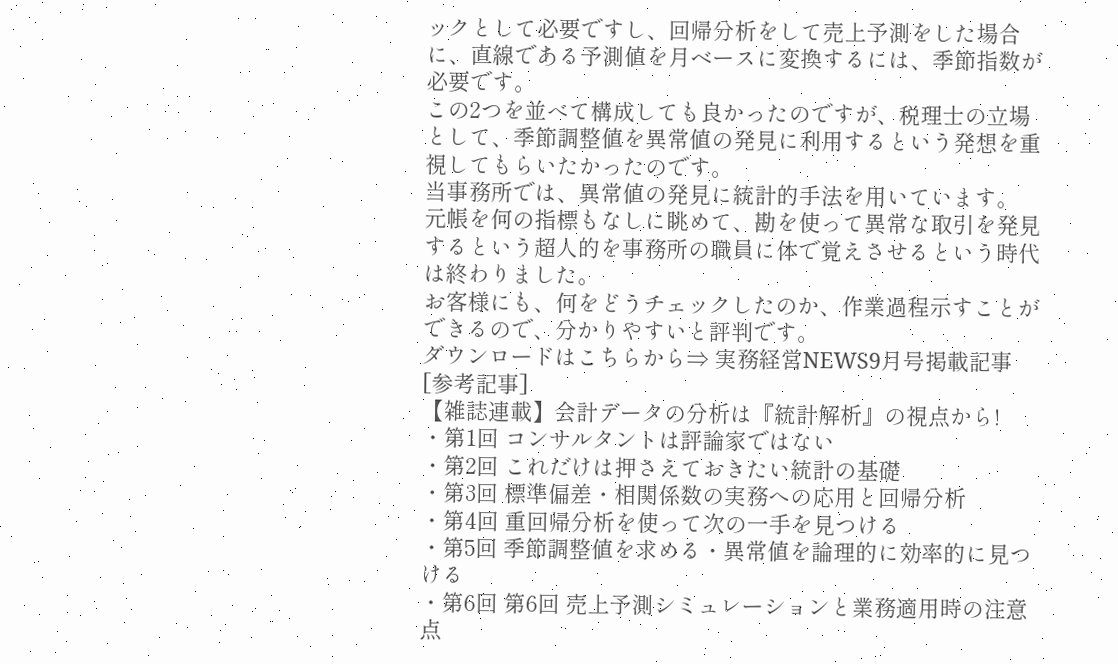ックとして必要ですし、回帰分析をして売上予測をした場合に、直線である予測値を月ベースに変換するには、季節指数が必要です。
この2つを並べて構成しても良かったのですが、税理士の立場として、季節調整値を異常値の発見に利用するという発想を重視してもらいたかったのです。
当事務所では、異常値の発見に統計的手法を用いています。
元帳を何の指標もなしに眺めて、勘を使って異常な取引を発見するという超人的を事務所の職員に体で覚えさせるという時代は終わりました。
お客様にも、何をどうチェックしたのか、作業過程示すことができるので、分かりやすいと評判です。
ダウンロードはこちらから⇒ 実務経営NEWS9月号掲載記事
[参考記事]
【雑誌連載】会計データの分析は『統計解析』の視点から!
・第1回 コンサルタントは評論家ではない
・第2回 これだけは押さえておきたい統計の基礎
・第3回 標準偏差・相関係数の実務への応用と回帰分析
・第4回 重回帰分析を使って次の一手を見つける
・第5回 季節調整値を求める・異常値を論理的に効率的に見つける
・第6回 第6回 売上予測シミュレーションと業務適用時の注意点